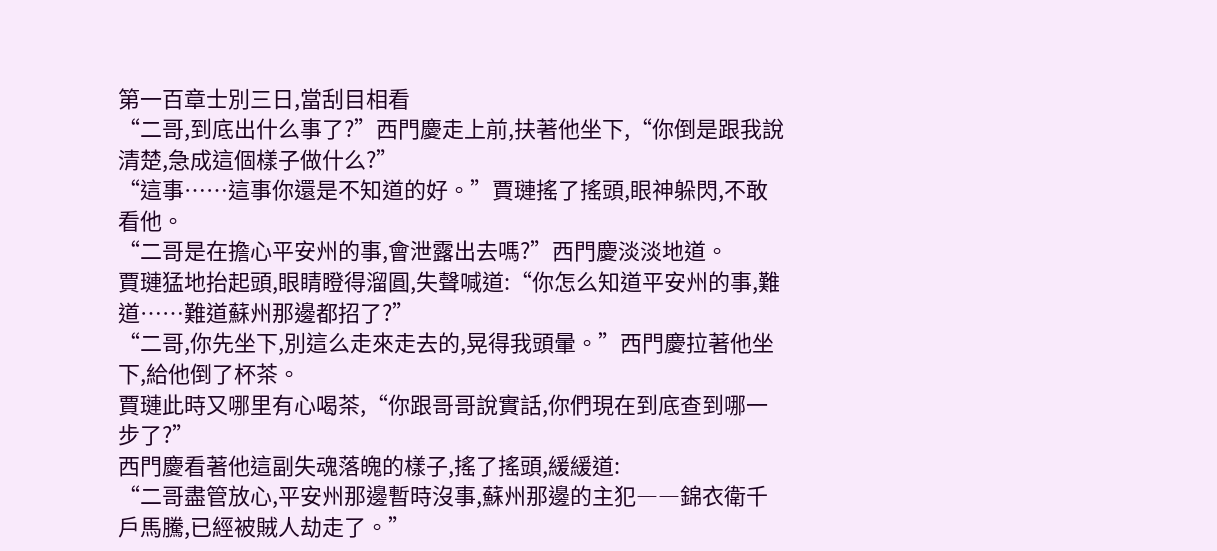第一百章士別三日,當刮目相看
“二哥,到底出什么事了?”西門慶走上前,扶著他坐下,“你倒是跟我說清楚,急成這個樣子做什么?”
“這事……這事你還是不知道的好。”賈璉搖了搖頭,眼神躲閃,不敢看他。
“二哥是在擔心平安州的事,會泄露出去嗎?”西門慶淡淡地道。
賈璉猛地抬起頭,眼睛瞪得溜圓,失聲喊道:“你怎么知道平安州的事,難道……難道蘇州那邊都招了?”
“二哥,你先坐下,別這么走來走去的,晃得我頭暈。”西門慶拉著他坐下,給他倒了杯茶。
賈璉此時又哪里有心喝茶,“你跟哥哥說實話,你們現在到底查到哪一步了?”
西門慶看著他這副失魂落魄的樣子,搖了搖頭,緩緩道:
“二哥盡管放心,平安州那邊暫時沒事,蘇州那邊的主犯――錦衣衛千戶馬騰,已經被賊人劫走了。”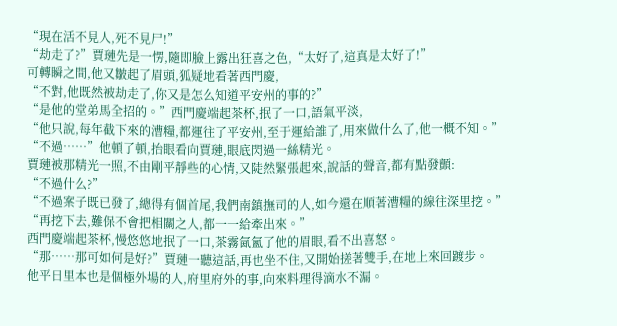“現在活不見人,死不見尸!”
“劫走了?”賈璉先是一愣,隨即臉上露出狂喜之色,“太好了,這真是太好了!”
可轉瞬之間,他又皺起了眉頭,狐疑地看著西門慶,
“不對,他既然被劫走了,你又是怎么知道平安州的事的?”
“是他的堂弟馬全招的。”西門慶端起茶杯,抿了一口,語氣平淡,
“他只說,每年截下來的漕糧,都運往了平安州,至于運給誰了,用來做什么了,他一概不知。”
“不過……”他頓了頓,抬眼看向賈璉,眼底閃過一絲精光。
賈璉被那精光一照,不由剛平靜些的心情,又陡然緊張起來,說話的聲音,都有點發顫:
“不過什么?”
“不過案子既已發了,總得有個首尾,我們南鎮撫司的人,如今還在順著漕糧的線往深里挖。”
“再挖下去,難保不會把相關之人,都一一給牽出來。”
西門慶端起茶杯,慢悠悠地抿了一口,茶霧氤氳了他的眉眼,看不出喜怒。
“那……那可如何是好?”賈璉一聽這話,再也坐不住,又開始搓著雙手,在地上來回踱步。
他平日里本也是個極外場的人,府里府外的事,向來料理得滴水不漏。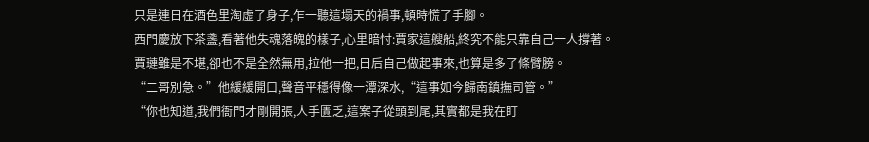只是連日在酒色里淘虛了身子,乍一聽這塌天的禍事,頓時慌了手腳。
西門慶放下茶盞,看著他失魂落魄的樣子,心里暗忖:賈家這艘船,終究不能只靠自己一人撐著。
賈璉雖是不堪,卻也不是全然無用,拉他一把,日后自己做起事來,也算是多了條臂膀。
“二哥別急。”他緩緩開口,聲音平穩得像一潭深水,“這事如今歸南鎮撫司管。”
“你也知道,我們衙門才剛開張,人手匱乏,這案子從頭到尾,其實都是我在盯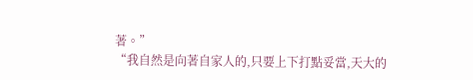著。”
“我自然是向著自家人的,只要上下打點妥當,天大的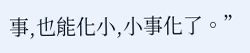事,也能化小,小事化了。”